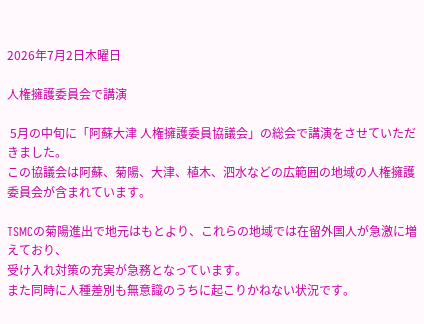2026年7月2日木曜日

人権擁護委員会で講演

 5月の中旬に「阿蘇大津 人権擁護委員協議会」の総会で講演をさせていただきました。
この協議会は阿蘇、菊陽、大津、植木、泗水などの広範囲の地域の人権擁護委員会が含まれています。

TSMCの菊陽進出で地元はもとより、これらの地域では在留外国人が急激に増えており、
受け入れ対策の充実が急務となっています。
また同時に人種差別も無意識のうちに起こりかねない状況です。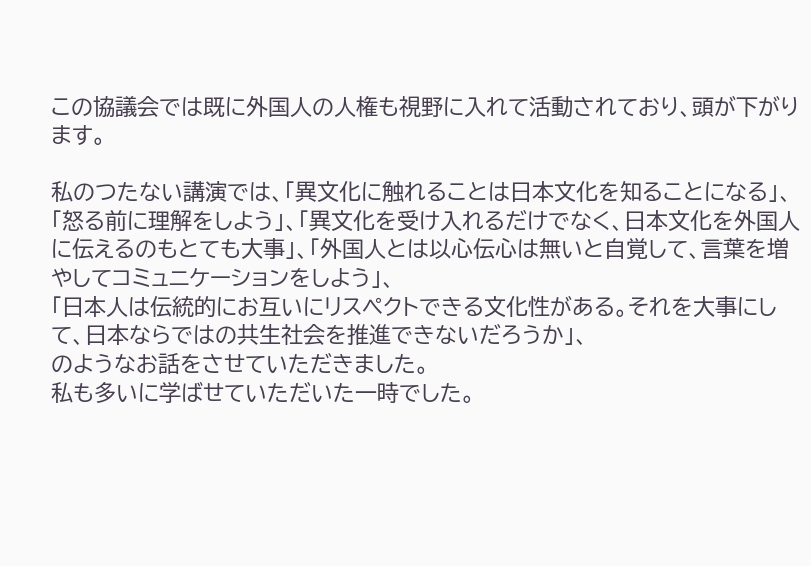この協議会では既に外国人の人権も視野に入れて活動されており、頭が下がります。

私のつたない講演では、「異文化に触れることは日本文化を知ることになる」、「怒る前に理解をしよう」、「異文化を受け入れるだけでなく、日本文化を外国人に伝えるのもとても大事」、「外国人とは以心伝心は無いと自覚して、言葉を増やしてコミュニケーションをしよう」、
「日本人は伝統的にお互いにリスペクトできる文化性がある。それを大事にして、日本ならではの共生社会を推進できないだろうか」、
のようなお話をさせていただきました。
私も多いに学ばせていただいた一時でした。